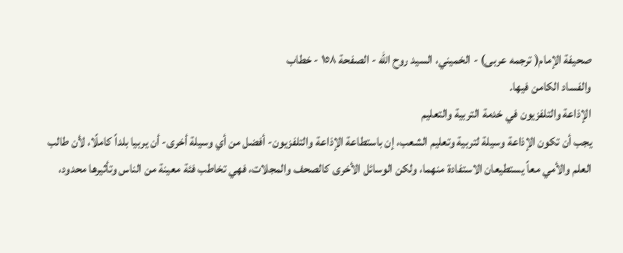صحيفة الإمام( ترجمه عربى) - الخميني، السيد روح الله - الصفحة ١٥٨ - خطاب
والفساد الكامن فيها.
الإذاعة والتلفزيون في خدمة التربية والتعليم
يجب أن تكون الإذاعة وسيلة لتربية وتعليم الشعب، إن باستطاعة الإذاعة والتلفزيون- أفضل من أي وسيلة أخرى- أن يربيا بلداً كاملًا، لأن طالب العلم والأمي معاً يستطيعان الاستفادة منهما، ولكن الوسائل الأخرى كالصحف والمجلات، فهي تخاطب فئة معينة من الناس وتأثيرها محدود،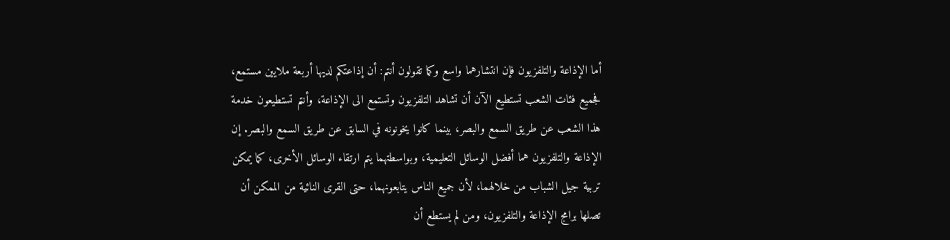أما الإذاعة والتلفزيون فإن انتشارهما واسع وكما تقولون أنتم: أن إذاعتكم لديها أربعة ملايين مستمع، فجميع فئات الشعب تستطيع الآن أن تشاهد التلفزيون وتستمع الى الإذاعة، وأنتم تستطيعون خدمة هذا الشعب عن طريق السمع والبصر، بينما كانوا يخونونه في السابق عن طريق السمع والبصر. إن الإذاعة والتلفزيون هما أفضل الوسائل التعليمية، وبواسطتهما يتم ارتقاء الوسائل الأخرى، كما يمكن تربية جيل الشباب من خلالهما، لأن جميع الناس يتابعونهما، حتى القرى النائية من الممكن أن تصلها برامج الإذاعة والتلفزيون، ومن لم يستطع أن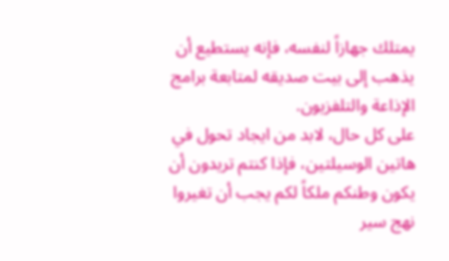يمتلك جهازاً لنفسه، فإنه يستطيع أن يذهب إلى بيت صديقه لمتابعة برامج الإذاعة والتلفزيون.
على كل حال، لابد من ايجاد تحول في هاتين الوسيلتين، فإذا كنتم تريدون أن يكون وطنكم ملكاً لكم يجب أن تغيروا نهج سير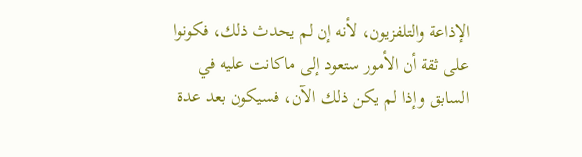الإذاعة والتلفزيون، لأنه إن لم يحدث ذلك، فكونوا على ثقة أن الأمور ستعود إلى ماكانت عليه في السابق وإذا لم يكن ذلك الآن، فسيكون بعد عدة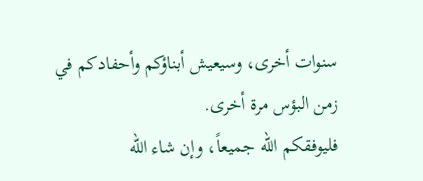سنوات أخرى، وسيعيش أبناؤكم وأحفادكم في زمن البؤس مرة أخرى.
فليوفقكم الله جميعاً، وإن شاء الله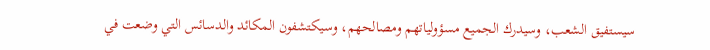سيستفيق الشعب، وسيدرك الجميع مسؤولياتهم ومصالحهم، وسيكتشفون المكائد والدسائس التي وضعت في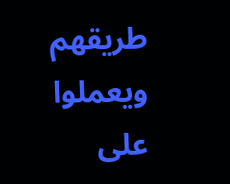طريقهم ويعملوا على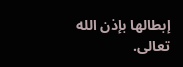إبطالها بإذن الله تعالى.